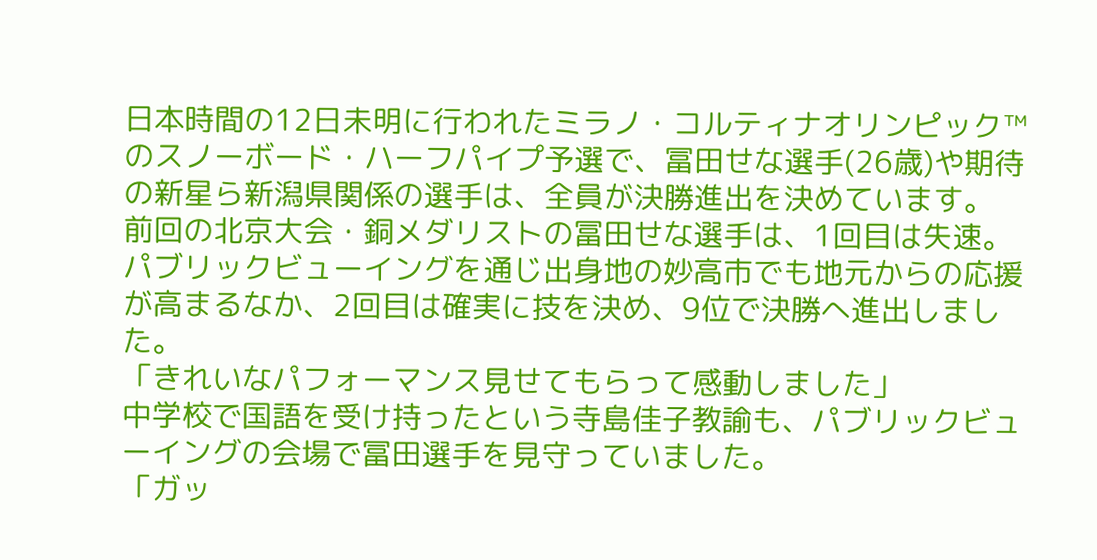日本時間の12日未明に行われたミラノ・コルティナオリンピック™のスノーボード・ハーフパイプ予選で、冨田せな選手(26歳)や期待の新星ら新潟県関係の選手は、全員が決勝進出を決めています。
前回の北京大会・銅メダリストの冨田せな選手は、1回目は失速。
パブリックビューイングを通じ出身地の妙高市でも地元からの応援が高まるなか、2回目は確実に技を決め、9位で決勝へ進出しました。
「きれいなパフォーマンス見せてもらって感動しました」
中学校で国語を受け持ったという寺島佳子教諭も、パブリックビューイングの会場で冨田選手を見守っていました。
「ガッ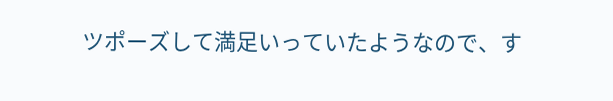ツポーズして満足いっていたようなので、す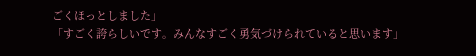ごくほっとしました」
「すごく誇らしいです。みんなすごく勇気づけられていると思います」